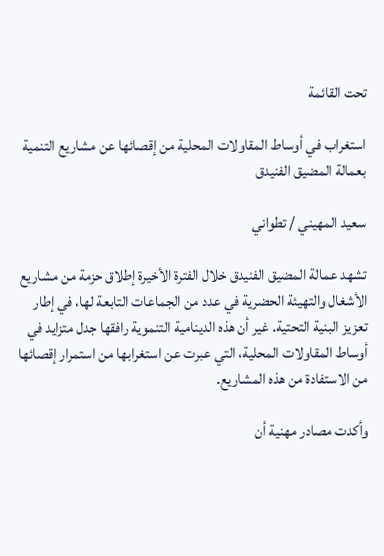تحت القائمة

استغراب في أوساط المقاولات المحلية من إقصائها عن مشاريع التنمية بعمالة المضيق الفنيدق

سعيد المهيني / تطواني

تشهد عمالة المضيق الفنيدق خلال الفترة الأخيرة إطلاق حزمة من مشاريع الأشغال والتهيئة الحضرية في عدد من الجماعات التابعة لها، في إطار تعزيز البنية التحتية. غير أن هذه الدينامية التنموية رافقها جدل متزايد في أوساط المقاولات المحلية، التي عبرت عن استغرابها من استمرار إقصائها من الاستفادة من هذه المشاريع.

وأكدت مصادر مهنية أن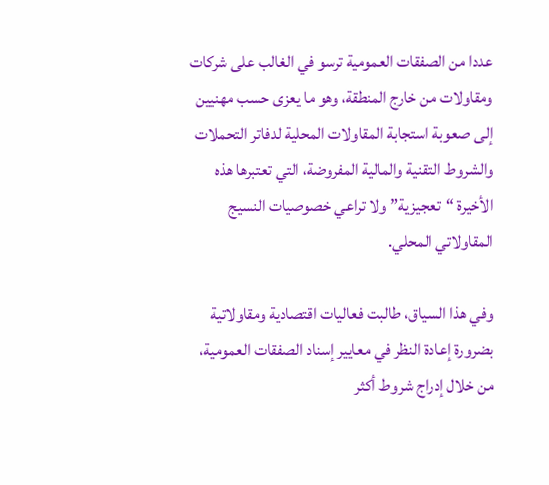عددا من الصفقات العمومية ترسو في الغالب على شركات ومقاولات من خارج المنطقة، وهو ما يعزى حسب مهنيين إلى صعوبة استجابة المقاولات المحلية لدفاتر التحملات والشروط التقنية والمالية المفروضة، التي تعتبرها هذه الأخيرة “تعجيزية” ولا تراعي خصوصيات النسيج المقاولاتي المحلي.

وفي هذا السياق، طالبت فعاليات اقتصادية ومقاولاتية بضرورة إعادة النظر في معايير إسناد الصفقات العمومية، من خلال إدراج شروط أكثر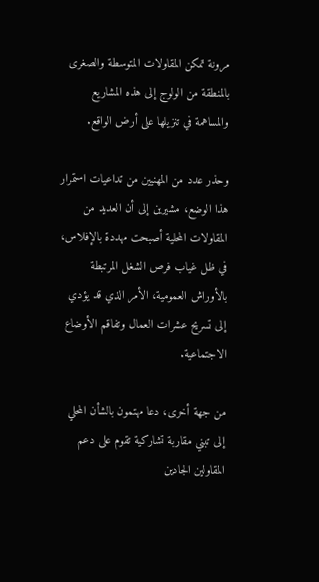مرونة تمكن المقاولات المتوسطة والصغرى بالمنطقة من الولوج إلى هذه المشاريع والمساهمة في تنزيلها على أرض الواقع.

وحذر عدد من المهنيين من تداعيات استمرار هذا الوضع، مشيرين إلى أن العديد من المقاولات المحلية أصبحت مهددة بالإفلاس، في ظل غياب فرص الشغل المرتبطة بالأوراش العمومية، الأمر الذي قد يؤدي إلى تسريح عشرات العمال وتفاقم الأوضاع الاجتماعية.

من جهة أخرى، دعا مهتمون بالشأن المحلي إلى تبني مقاربة تشاركية تقوم على دعم المقاولين الجادين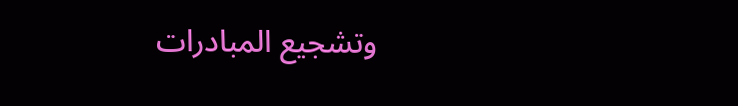وتشجيع المبادرات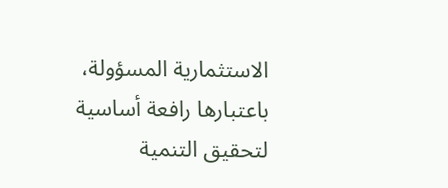الاستثمارية المسؤولة، باعتبارها رافعة أساسية لتحقيق التنمية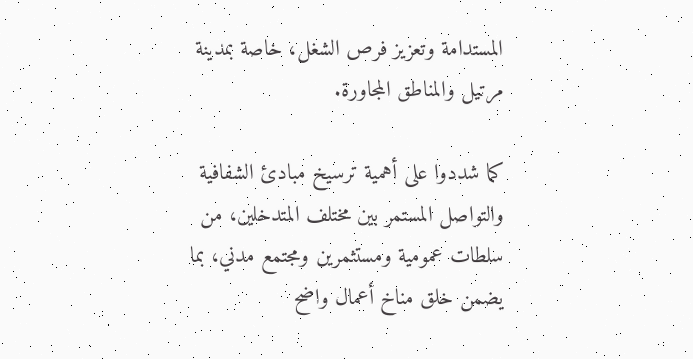المستدامة وتعزيز فرص الشغل، خاصة بمدينة مرتيل والمناطق المجاورة.

كما شددوا على أهمية ترسيخ مبادئ الشفافية والتواصل المستمر بين مختلف المتدخلين، من سلطات عمومية ومستثمرين ومجتمع مدني، بما يضمن خلق مناخ أعمال واضح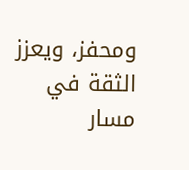ومحفز، ويعزز الثقة في مسار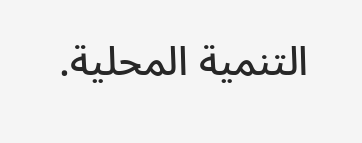التنمية المحلية.